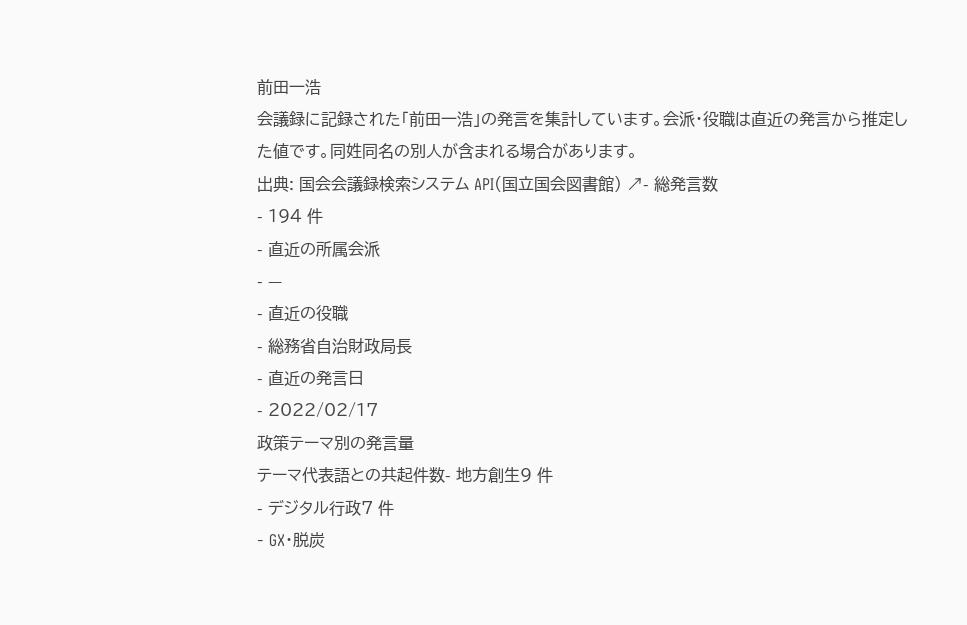前田一浩
会議録に記録された「前田一浩」の発言を集計しています。会派・役職は直近の発言から推定した値です。同姓同名の別人が含まれる場合があります。
出典: 国会会議録検索システム API(国立国会図書館) ↗- 総発言数
- 194 件
- 直近の所属会派
- —
- 直近の役職
- 総務省自治財政局長
- 直近の発言日
- 2022/02/17
政策テーマ別の発言量
テーマ代表語との共起件数- 地方創生9 件
- デジタル行政7 件
- GX・脱炭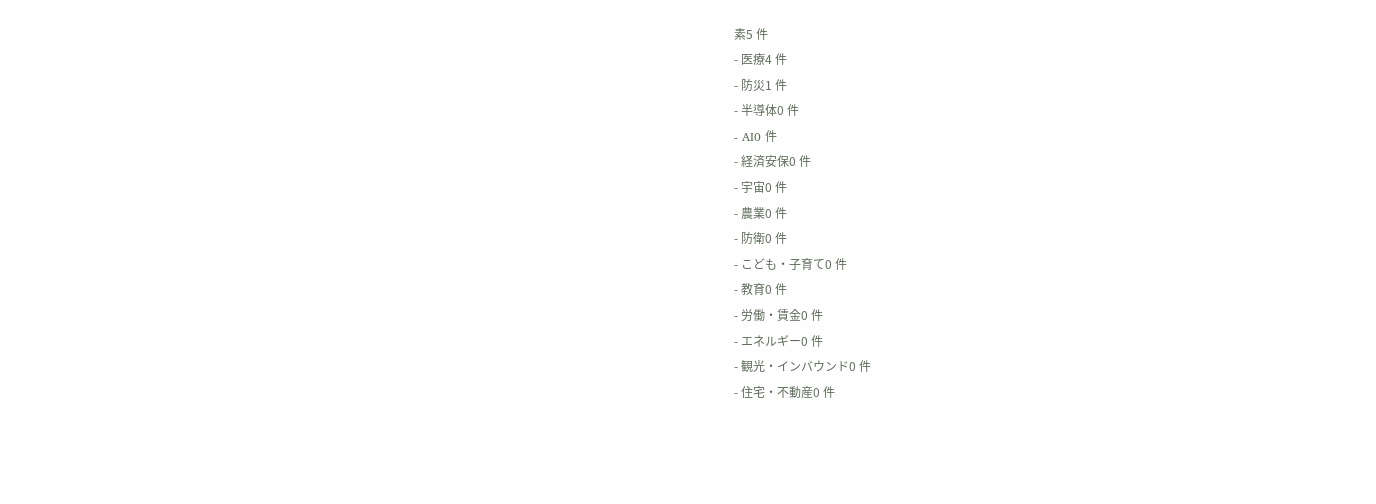素5 件
- 医療4 件
- 防災1 件
- 半導体0 件
- AI0 件
- 経済安保0 件
- 宇宙0 件
- 農業0 件
- 防衛0 件
- こども・子育て0 件
- 教育0 件
- 労働・賃金0 件
- エネルギー0 件
- 観光・インバウンド0 件
- 住宅・不動産0 件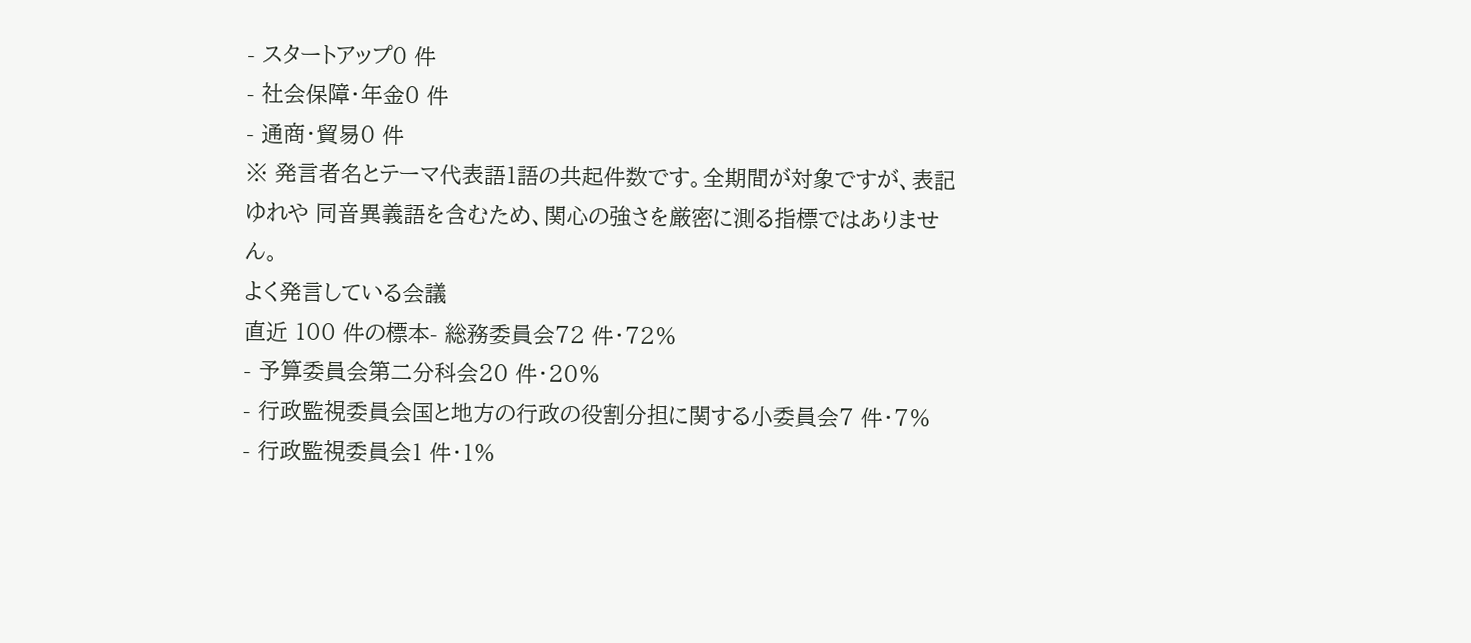- スタートアップ0 件
- 社会保障・年金0 件
- 通商・貿易0 件
※ 発言者名とテーマ代表語1語の共起件数です。全期間が対象ですが、表記ゆれや 同音異義語を含むため、関心の強さを厳密に測る指標ではありません。
よく発言している会議
直近 100 件の標本- 総務委員会72 件・72%
- 予算委員会第二分科会20 件・20%
- 行政監視委員会国と地方の行政の役割分担に関する小委員会7 件・7%
- 行政監視委員会1 件・1%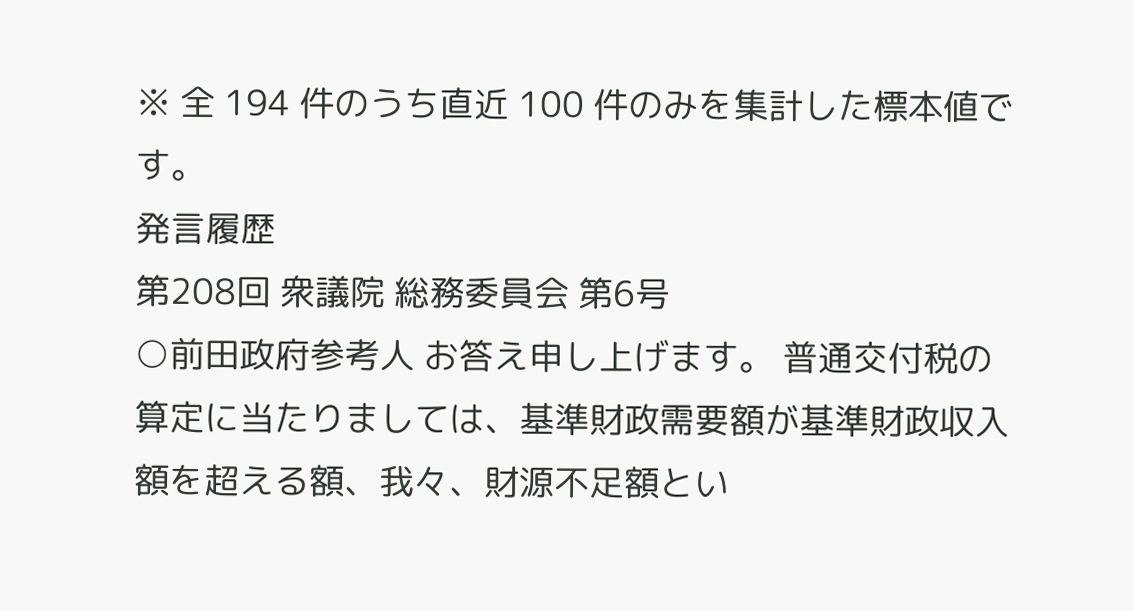※ 全 194 件のうち直近 100 件のみを集計した標本値です。
発言履歴
第208回 衆議院 総務委員会 第6号
○前田政府参考人 お答え申し上げます。 普通交付税の算定に当たりましては、基準財政需要額が基準財政収入額を超える額、我々、財源不足額とい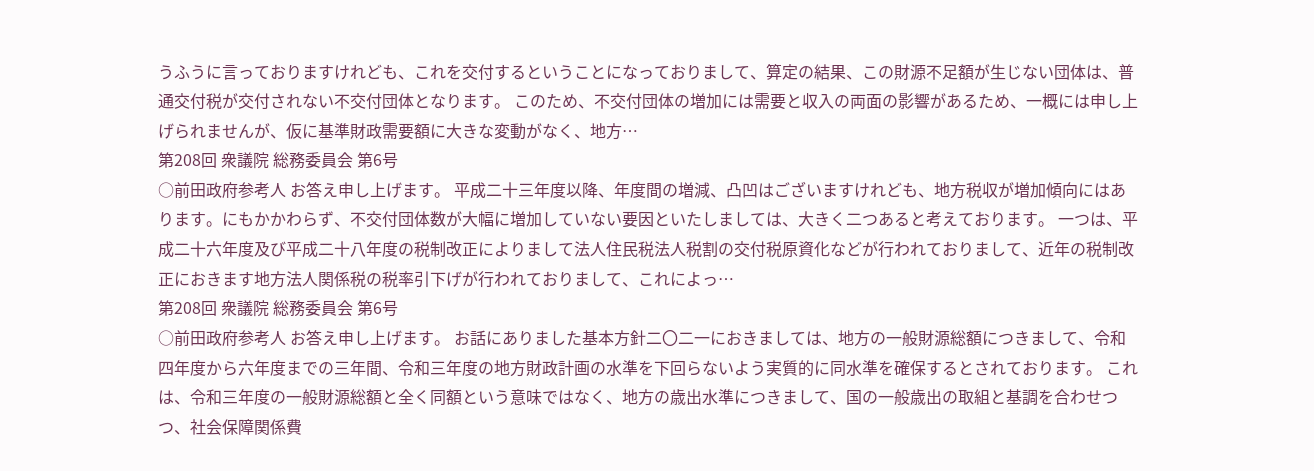うふうに言っておりますけれども、これを交付するということになっておりまして、算定の結果、この財源不足額が生じない団体は、普通交付税が交付されない不交付団体となります。 このため、不交付団体の増加には需要と収入の両面の影響があるため、一概には申し上げられませんが、仮に基準財政需要額に大きな変動がなく、地方…
第208回 衆議院 総務委員会 第6号
○前田政府参考人 お答え申し上げます。 平成二十三年度以降、年度間の増減、凸凹はございますけれども、地方税収が増加傾向にはあります。にもかかわらず、不交付団体数が大幅に増加していない要因といたしましては、大きく二つあると考えております。 一つは、平成二十六年度及び平成二十八年度の税制改正によりまして法人住民税法人税割の交付税原資化などが行われておりまして、近年の税制改正におきます地方法人関係税の税率引下げが行われておりまして、これによっ…
第208回 衆議院 総務委員会 第6号
○前田政府参考人 お答え申し上げます。 お話にありました基本方針二〇二一におきましては、地方の一般財源総額につきまして、令和四年度から六年度までの三年間、令和三年度の地方財政計画の水準を下回らないよう実質的に同水準を確保するとされております。 これは、令和三年度の一般財源総額と全く同額という意味ではなく、地方の歳出水準につきまして、国の一般歳出の取組と基調を合わせつつ、社会保障関係費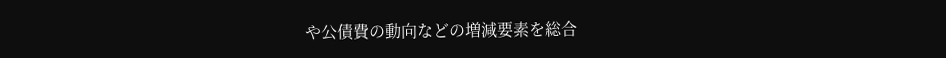や公債費の動向などの増減要素を総合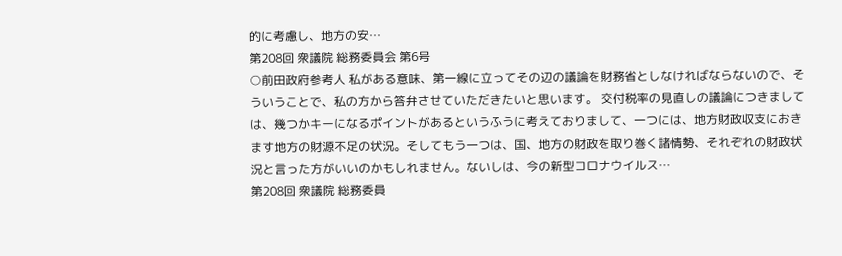的に考慮し、地方の安…
第208回 衆議院 総務委員会 第6号
○前田政府参考人 私がある意味、第一線に立ってその辺の議論を財務省としなければならないので、そういうことで、私の方から答弁させていただきたいと思います。 交付税率の見直しの議論につきましては、幾つかキーになるポイントがあるというふうに考えておりまして、一つには、地方財政収支におきます地方の財源不足の状況。そしてもう一つは、国、地方の財政を取り巻く諸情勢、それぞれの財政状況と言った方がいいのかもしれません。ないしは、今の新型コロナウイルス…
第208回 衆議院 総務委員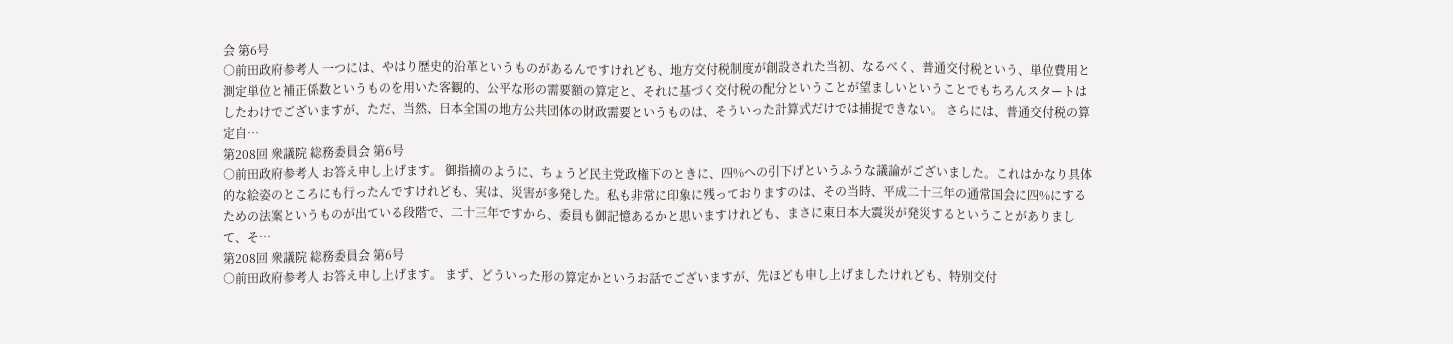会 第6号
○前田政府参考人 一つには、やはり歴史的沿革というものがあるんですけれども、地方交付税制度が創設された当初、なるべく、普通交付税という、単位費用と測定単位と補正係数というものを用いた客観的、公平な形の需要額の算定と、それに基づく交付税の配分ということが望ましいということでもちろんスタートはしたわけでございますが、ただ、当然、日本全国の地方公共団体の財政需要というものは、そういった計算式だけでは捕捉できない。 さらには、普通交付税の算定自…
第208回 衆議院 総務委員会 第6号
○前田政府参考人 お答え申し上げます。 御指摘のように、ちょうど民主党政権下のときに、四%への引下げというふうな議論がございました。これはかなり具体的な絵姿のところにも行ったんですけれども、実は、災害が多発した。私も非常に印象に残っておりますのは、その当時、平成二十三年の通常国会に四%にするための法案というものが出ている段階で、二十三年ですから、委員も御記憶あるかと思いますけれども、まさに東日本大震災が発災するということがありまして、そ…
第208回 衆議院 総務委員会 第6号
○前田政府参考人 お答え申し上げます。 まず、どういった形の算定かというお話でございますが、先ほども申し上げましたけれども、特別交付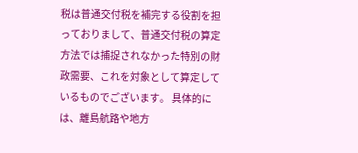税は普通交付税を補完する役割を担っておりまして、普通交付税の算定方法では捕捉されなかった特別の財政需要、これを対象として算定しているものでございます。 具体的には、離島航路や地方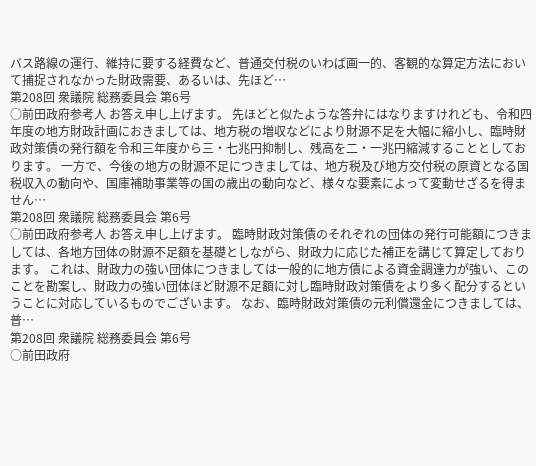バス路線の運行、維持に要する経費など、普通交付税のいわば画一的、客観的な算定方法において捕捉されなかった財政需要、あるいは、先ほど…
第208回 衆議院 総務委員会 第6号
○前田政府参考人 お答え申し上げます。 先ほどと似たような答弁にはなりますけれども、令和四年度の地方財政計画におきましては、地方税の増収などにより財源不足を大幅に縮小し、臨時財政対策債の発行額を令和三年度から三・七兆円抑制し、残高を二・一兆円縮減することとしております。 一方で、今後の地方の財源不足につきましては、地方税及び地方交付税の原資となる国税収入の動向や、国庫補助事業等の国の歳出の動向など、様々な要素によって変動せざるを得ません…
第208回 衆議院 総務委員会 第6号
○前田政府参考人 お答え申し上げます。 臨時財政対策債のそれぞれの団体の発行可能額につきましては、各地方団体の財源不足額を基礎としながら、財政力に応じた補正を講じて算定しております。 これは、財政力の強い団体につきましては一般的に地方債による資金調達力が強い、このことを勘案し、財政力の強い団体ほど財源不足額に対し臨時財政対策債をより多く配分するということに対応しているものでございます。 なお、臨時財政対策債の元利償還金につきましては、普…
第208回 衆議院 総務委員会 第6号
○前田政府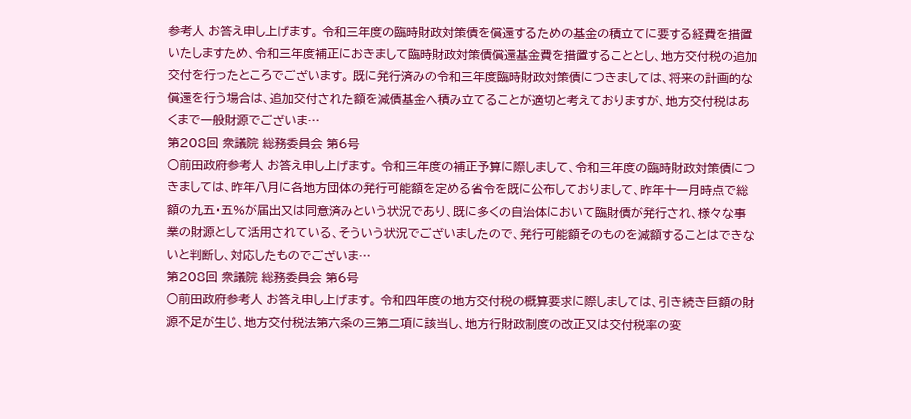参考人 お答え申し上げます。 令和三年度の臨時財政対策債を償還するための基金の積立てに要する経費を措置いたしますため、令和三年度補正におきまして臨時財政対策債償還基金費を措置することとし、地方交付税の追加交付を行ったところでございます。 既に発行済みの令和三年度臨時財政対策債につきましては、将来の計画的な償還を行う場合は、追加交付された額を減債基金へ積み立てることが適切と考えておりますが、地方交付税はあくまで一般財源でございま…
第208回 衆議院 総務委員会 第6号
○前田政府参考人 お答え申し上げます。 令和三年度の補正予算に際しまして、令和三年度の臨時財政対策債につきましては、昨年八月に各地方団体の発行可能額を定める省令を既に公布しておりまして、昨年十一月時点で総額の九五・五%が届出又は同意済みという状況であり、既に多くの自治体において臨財債が発行され、様々な事業の財源として活用されている、そういう状況でございましたので、発行可能額そのものを減額することはできないと判断し、対応したものでございま…
第208回 衆議院 総務委員会 第6号
○前田政府参考人 お答え申し上げます。 令和四年度の地方交付税の概算要求に際しましては、引き続き巨額の財源不足が生じ、地方交付税法第六条の三第二項に該当し、地方行財政制度の改正又は交付税率の変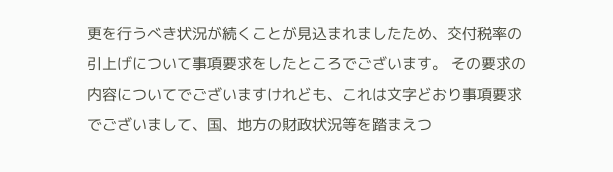更を行うべき状況が続くことが見込まれましたため、交付税率の引上げについて事項要求をしたところでございます。 その要求の内容についてでございますけれども、これは文字どおり事項要求でございまして、国、地方の財政状況等を踏まえつ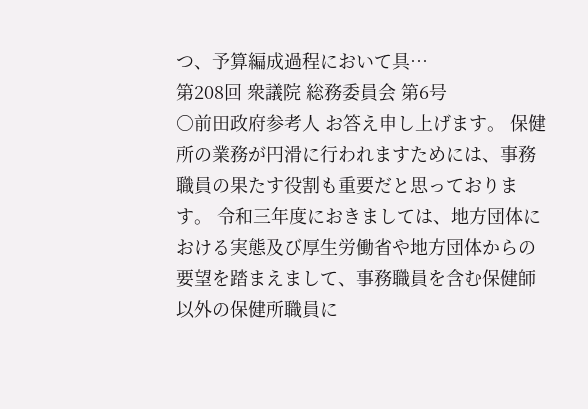つ、予算編成過程において具…
第208回 衆議院 総務委員会 第6号
○前田政府参考人 お答え申し上げます。 保健所の業務が円滑に行われますためには、事務職員の果たす役割も重要だと思っております。 令和三年度におきましては、地方団体における実態及び厚生労働省や地方団体からの要望を踏まえまして、事務職員を含む保健師以外の保健所職員に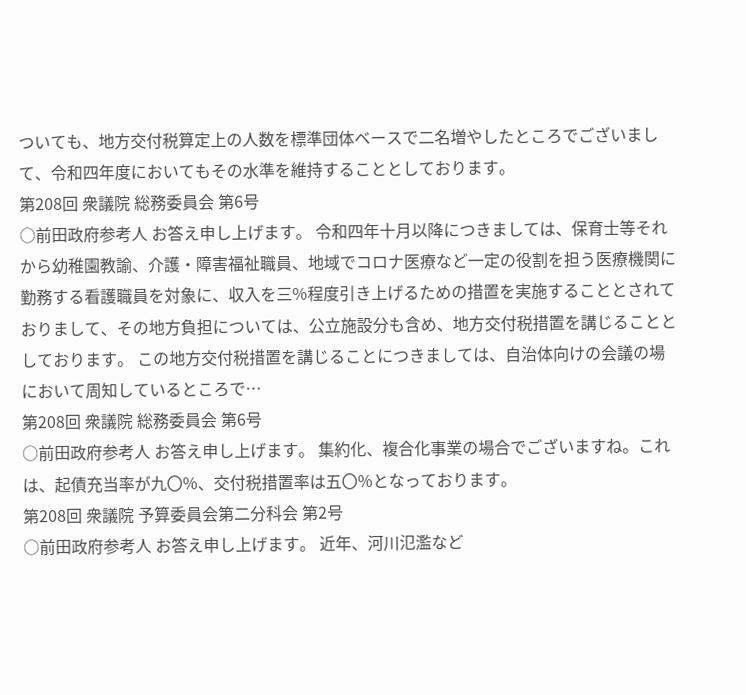ついても、地方交付税算定上の人数を標準団体ベースで二名増やしたところでございまして、令和四年度においてもその水準を維持することとしております。
第208回 衆議院 総務委員会 第6号
○前田政府参考人 お答え申し上げます。 令和四年十月以降につきましては、保育士等それから幼稚園教諭、介護・障害福祉職員、地域でコロナ医療など一定の役割を担う医療機関に勤務する看護職員を対象に、収入を三%程度引き上げるための措置を実施することとされておりまして、その地方負担については、公立施設分も含め、地方交付税措置を講じることとしております。 この地方交付税措置を講じることにつきましては、自治体向けの会議の場において周知しているところで…
第208回 衆議院 総務委員会 第6号
○前田政府参考人 お答え申し上げます。 集約化、複合化事業の場合でございますね。これは、起債充当率が九〇%、交付税措置率は五〇%となっております。
第208回 衆議院 予算委員会第二分科会 第2号
○前田政府参考人 お答え申し上げます。 近年、河川氾濫など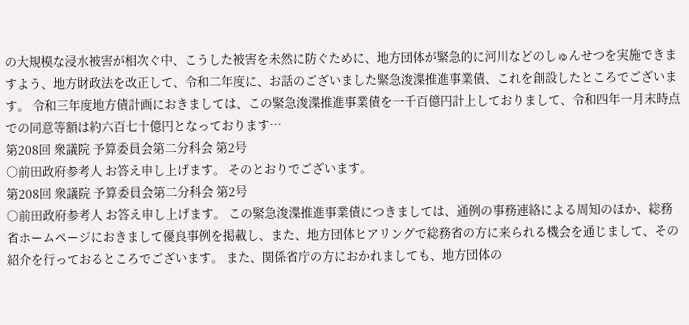の大規模な浸水被害が相次ぐ中、こうした被害を未然に防ぐために、地方団体が緊急的に河川などのしゅんせつを実施できますよう、地方財政法を改正して、令和二年度に、お話のございました緊急浚渫推進事業債、これを創設したところでございます。 令和三年度地方債計画におきましては、この緊急浚渫推進事業債を一千百億円計上しておりまして、令和四年一月末時点での同意等額は約六百七十億円となっております…
第208回 衆議院 予算委員会第二分科会 第2号
○前田政府参考人 お答え申し上げます。 そのとおりでございます。
第208回 衆議院 予算委員会第二分科会 第2号
○前田政府参考人 お答え申し上げます。 この緊急浚渫推進事業債につきましては、通例の事務連絡による周知のほか、総務省ホームページにおきまして優良事例を掲載し、また、地方団体ヒアリングで総務省の方に来られる機会を通じまして、その紹介を行っておるところでございます。 また、関係省庁の方におかれましても、地方団体の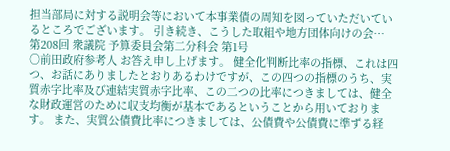担当部局に対する説明会等において本事業債の周知を図っていただいているところでございます。 引き続き、こうした取組や地方団体向けの会…
第208回 衆議院 予算委員会第二分科会 第1号
○前田政府参考人 お答え申し上げます。 健全化判断比率の指標、これは四つ、お話にありましたとおりあるわけですが、この四つの指標のうち、実質赤字比率及び連結実質赤字比率、この二つの比率につきましては、健全な財政運営のために収支均衡が基本であるということから用いております。 また、実質公債費比率につきましては、公債費や公債費に準ずる経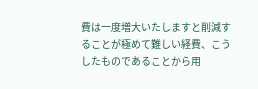費は一度増大いたしますと削減することが極めて難しい経費、こうしたものであることから用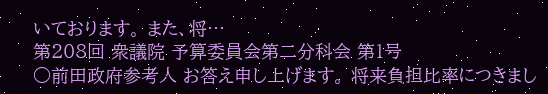いております。 また、将…
第208回 衆議院 予算委員会第二分科会 第1号
○前田政府参考人 お答え申し上げます。 将来負担比率につきまし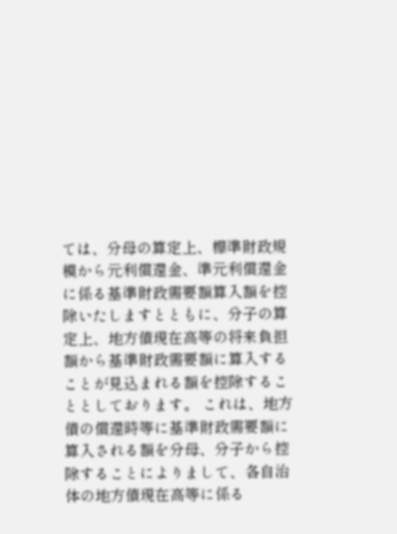ては、分母の算定上、標準財政規模から元利償還金、準元利償還金に係る基準財政需要額算入額を控除いたしますとともに、分子の算定上、地方債現在高等の将来負担額から基準財政需要額に算入することが見込まれる額を控除することとしております。 これは、地方債の償還時等に基準財政需要額に算入される額を分母、分子から控除することによりまして、各自治体の地方債現在高等に係る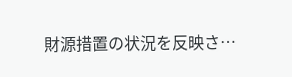財源措置の状況を反映さ…